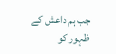جب ہم داعش کے ظہور کو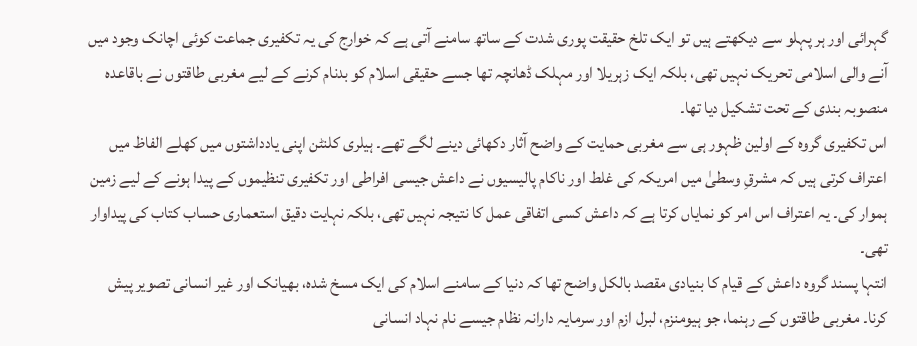گہرائی اور ہر پہلو سے دیکھتے ہیں تو ایک تلخ حقیقت پوری شدت کے ساتھ سامنے آتی ہے کہ خوارج کی یہ تکفیری جماعت کوئی اچانک وجود میں آنے والی اسلامی تحریک نہیں تھی، بلکہ ایک زہریلا اور مہلک ڈھانچہ تھا جسے حقیقی اسلام کو بدنام کرنے کے لیے مغربی طاقتوں نے باقاعدہ منصوبہ بندی کے تحت تشکیل دیا تھا۔
اس تکفیری گروہ کے اولین ظہور ہی سے مغربی حمایت کے واضح آثار دکھائی دینے لگے تھے۔ ہیلری کلنٹن اپنی یادداشتوں میں کھلے الفاظ میں اعتراف کرتی ہیں کہ مشرقِ وسطیٰ میں امریکہ کی غلط اور ناکام پالیسیوں نے داعش جیسی افراطی اور تکفیری تنظیموں کے پیدا ہونے کے لیے زمین ہموار کی۔ یہ اعتراف اس امر کو نمایاں کرتا ہے کہ داعش کسی اتفاقی عمل کا نتیجہ نہیں تھی، بلکہ نہایت دقیق استعماری حساب کتاب کی پیداوار تھی۔
انتہا پسند گروہ داعش کے قیام کا بنیادی مقصد بالکل واضح تھا کہ دنیا کے سامنے اسلام کی ایک مسخ شدہ، بھیانک اور غیر انسانی تصویر پیش کرنا۔ مغربی طاقتوں کے رہنما، جو ہیومنزم، لبرل ازم اور سرمایہ دارانہ نظام جیسے نام نہاد انسانی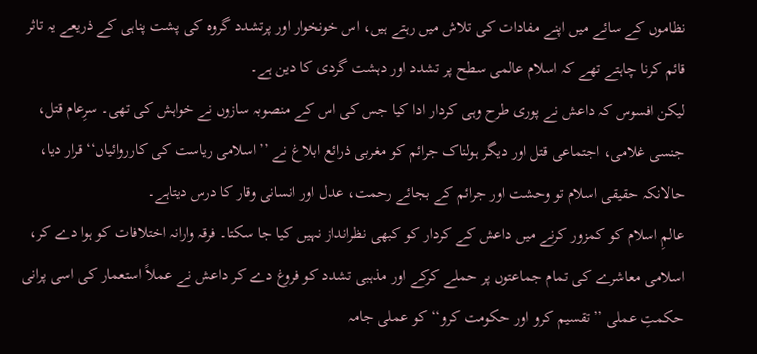نظاموں کے سائے میں اپنے مفادات کی تلاش میں رہتے ہیں، اس خونخوار اور پرتشدد گروہ کی پشت پناہی کے ذریعے یہ تاثر قائم کرنا چاہتے تھے کہ اسلام عالمی سطح پر تشدد اور دہشت گردی کا دین ہے۔
لیکن افسوس کہ داعش نے پوری طرح وہی کردار ادا کیا جس کی اس کے منصوبہ سازوں نے خواہش کی تھی۔ سرِعام قتل، جنسی غلامی، اجتماعی قتل اور دیگر ہولناک جرائم کو مغربی ذرائع ابلاغ نے ’’اسلامی ریاست کی کارروائیاں‘‘ قرار دیا، حالانکہ حقیقی اسلام تو وحشت اور جرائم کے بجائے رحمت، عدل اور انسانی وقار کا درس دیتاہے۔
عالمِ اسلام کو کمزور کرنے میں داعش کے کردار کو کبھی نظرانداز نہیں کیا جا سکتا۔ فرقہ وارانہ اختلافات کو ہوا دے کر، اسلامی معاشرے کی تمام جماعتوں پر حملے کرکے اور مذہبی تشدد کو فروغ دے کر داعش نے عملاً استعمار کی اسی پرانی حکمتِ عملی ’’تقسیم کرو اور حکومت کرو‘‘ کو عملی جامہ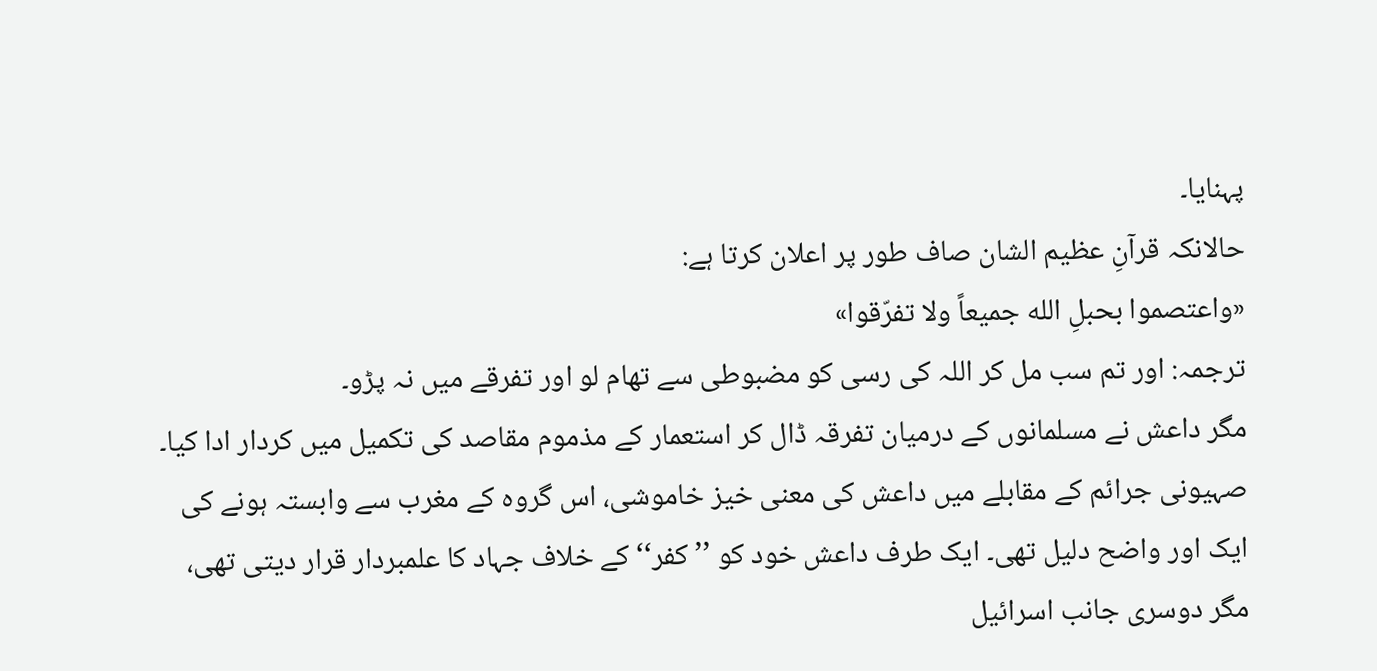پہنایا۔
حالانکہ قرآنِ عظیم الشان صاف طور پر اعلان کرتا ہے:
«واعتصموا بحبلِ الله جميعاً ولا تفرّقوا»
ترجمہ: اور تم سب مل کر اللہ کی رسی کو مضبوطی سے تھام لو اور تفرقے میں نہ پڑو۔
مگر داعش نے مسلمانوں کے درمیان تفرقہ ڈال کر استعمار کے مذموم مقاصد کی تکمیل میں کردار ادا کیا۔
صہیونی جرائم کے مقابلے میں داعش کی معنی خیز خاموشی، اس گروہ کے مغرب سے وابستہ ہونے کی ایک اور واضح دلیل تھی۔ ایک طرف داعش خود کو ’’کفر‘‘ کے خلاف جہاد کا علمبردار قرار دیتی تھی، مگر دوسری جانب اسرائیل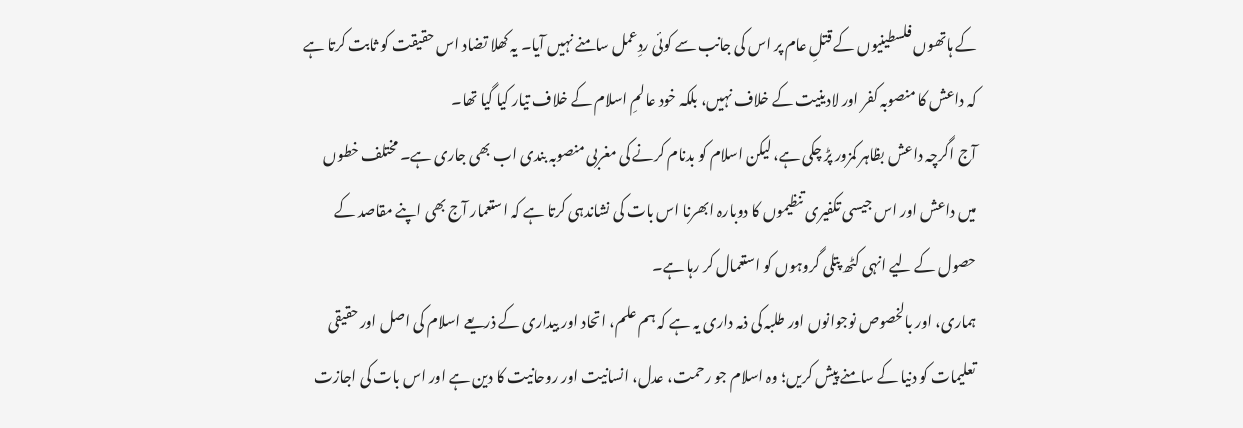کے ہاتھوں فلسطینیوں کے قتلِ عام پر اس کی جانب سے کوئی ردِعمل سامنے نہیں آیا۔ یہ کھلا تضاد اس حقیقت کو ثابت کرتا ہے کہ داعش کا منصوبہ کفر اور لادینیت کے خلاف نہیں، بلکہ خود عالمِ اسلام کے خلاف تیار کیا گیا تھا۔
آج اگرچہ داعش بظاہر کمزور پڑ چکی ہے، لیکن اسلام کو بدنام کرنے کی مغربی منصوبہ بندی اب بھی جاری ہے۔ مختلف خطوں میں داعش اور اس جیسی تکفیری تنظیموں کا دوبارہ ابھرنا اس بات کی نشاندہی کرتا ہے کہ استعمار آج بھی اپنے مقاصد کے حصول کے لیے انہی کٹھ پتلی گروہوں کو استعمال کر رہا ہے۔
ہماری، اور بالخصوص نوجوانوں اور طلبہ کی ذمہ داری یہ ہے کہ ہم علم، اتحاد اور بیداری کے ذریعے اسلام کی اصل اور حقیقی تعلیمات کو دنیا کے سامنے پیش کریں؛ وہ اسلام جو رحمت، عدل، انسانیت اور روحانیت کا دین ہے اور اس بات کی اجازت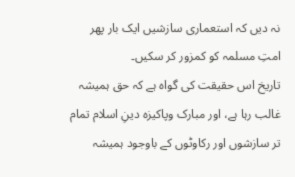نہ دیں کہ استعماری سازشیں ایک بار پھر امتِ مسلمہ کو کمزور کر سکیں۔
تاریخ اس حقیقت کی گواہ ہے کہ حق ہمیشہ غالب رہا ہے، اور مبارک وپاکیزہ دینِ اسلام تمام تر سازشوں اور رکاوٹوں کے باوجود ہمیشہ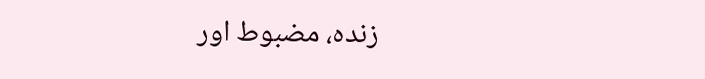زندہ، مضبوط اور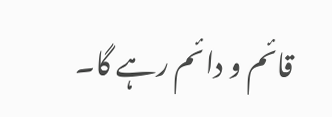قائم و دائم رہے گا۔